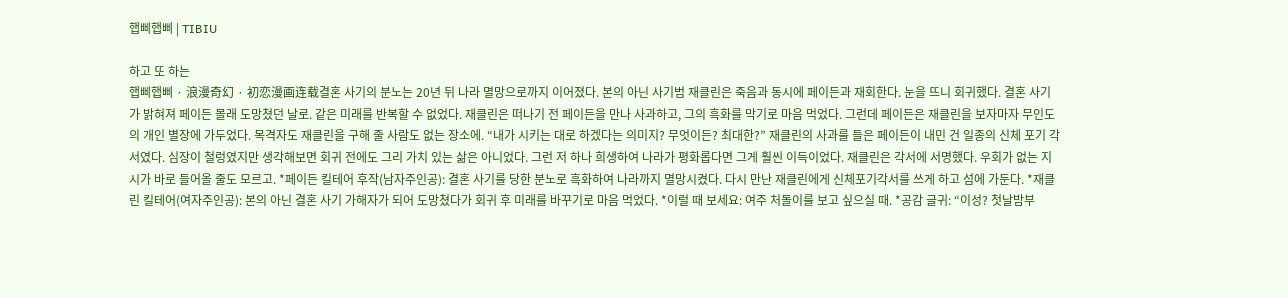햅삐햅삐 | TIBIU

하고 또 하는
햅삐햅삐 · 浪漫奇幻 · 初恋漫画连载결혼 사기의 분노는 20년 뒤 나라 멸망으로까지 이어졌다. 본의 아닌 사기범 재클린은 죽음과 동시에 페이든과 재회한다. 눈을 뜨니 회귀했다. 결혼 사기가 밝혀져 페이든 몰래 도망쳤던 날로. 같은 미래를 반복할 수 없었다. 재클린은 떠나기 전 페이든을 만나 사과하고, 그의 흑화를 막기로 마음 먹었다. 그런데 페이든은 재클린을 보자마자 무인도의 개인 별장에 가두었다. 목격자도 재클린을 구해 줄 사람도 없는 장소에. “내가 시키는 대로 하겠다는 의미지? 무엇이든? 최대한?” 재클린의 사과를 들은 페이든이 내민 건 일종의 신체 포기 각서였다. 심장이 철렁였지만 생각해보면 회귀 전에도 그리 가치 있는 삶은 아니었다. 그런 저 하나 희생하여 나라가 평화롭다면 그게 훨씬 이득이었다. 재클린은 각서에 서명했다. 우회가 없는 지시가 바로 들어올 줄도 모르고. *페이든 킬테어 후작(남자주인공): 결혼 사기를 당한 분노로 흑화하여 나라까지 멸망시켰다. 다시 만난 재클린에게 신체포기각서를 쓰게 하고 섬에 가둔다. *재클린 킬테어(여자주인공): 본의 아닌 결혼 사기 가해자가 되어 도망쳤다가 회귀 후 미래를 바꾸기로 마음 먹었다. *이럴 때 보세요: 여주 처돌이를 보고 싶으실 때. *공감 글귀: “이성? 첫날밤부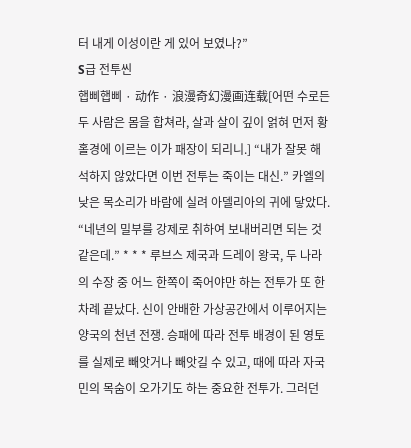터 내게 이성이란 게 있어 보였나?”
S급 전투씬
햅삐햅삐 · 动作 · 浪漫奇幻漫画连载[어떤 수로든 두 사람은 몸을 합쳐라, 살과 살이 깊이 얽혀 먼저 황홀경에 이르는 이가 패장이 되리니.] “내가 잘못 해석하지 않았다면 이번 전투는 죽이는 대신.” 카엘의 낮은 목소리가 바람에 실려 아델리아의 귀에 닿았다. “네년의 밀부를 강제로 취하여 보내버리면 되는 것 같은데.” * * * 루브스 제국과 드레이 왕국, 두 나라의 수장 중 어느 한쪽이 죽어야만 하는 전투가 또 한 차례 끝났다. 신이 안배한 가상공간에서 이루어지는 양국의 천년 전쟁. 승패에 따라 전투 배경이 된 영토를 실제로 빼앗거나 빼앗길 수 있고, 때에 따라 자국민의 목숨이 오가기도 하는 중요한 전투가. 그러던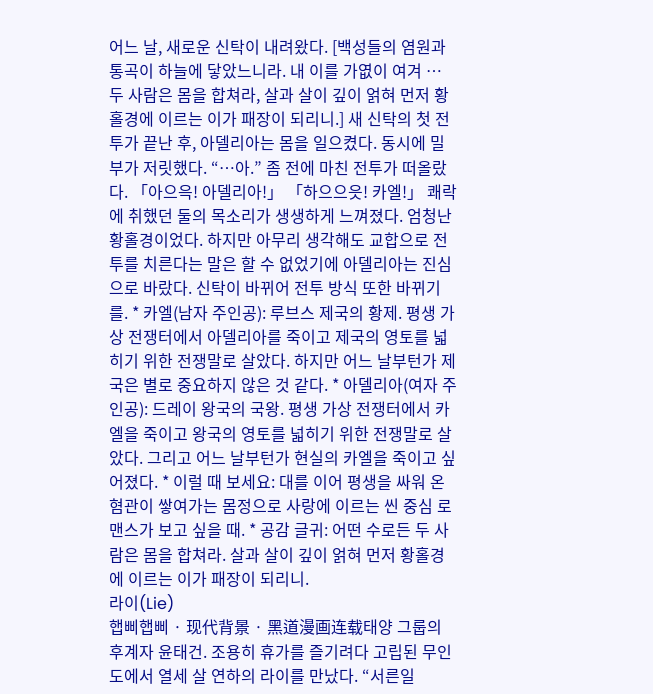어느 날, 새로운 신탁이 내려왔다. [백성들의 염원과 통곡이 하늘에 닿았느니라. 내 이를 가엾이 여겨 … 두 사람은 몸을 합쳐라, 살과 살이 깊이 얽혀 먼저 황홀경에 이르는 이가 패장이 되리니.] 새 신탁의 첫 전투가 끝난 후, 아델리아는 몸을 일으켰다. 동시에 밀부가 저릿했다. “…아.” 좀 전에 마친 전투가 떠올랐다. 「아으윽! 아델리아!」 「하으으읏! 카엘!」 쾌락에 취했던 둘의 목소리가 생생하게 느껴졌다. 엄청난 황홀경이었다. 하지만 아무리 생각해도 교합으로 전투를 치른다는 말은 할 수 없었기에 아델리아는 진심으로 바랐다. 신탁이 바뀌어 전투 방식 또한 바뀌기를. * 카엘(남자 주인공): 루브스 제국의 황제. 평생 가상 전쟁터에서 아델리아를 죽이고 제국의 영토를 넓히기 위한 전쟁말로 살았다. 하지만 어느 날부턴가 제국은 별로 중요하지 않은 것 같다. * 아델리아(여자 주인공): 드레이 왕국의 국왕. 평생 가상 전쟁터에서 카엘을 죽이고 왕국의 영토를 넓히기 위한 전쟁말로 살았다. 그리고 어느 날부턴가 현실의 카엘을 죽이고 싶어졌다. * 이럴 때 보세요: 대를 이어 평생을 싸워 온 혐관이 쌓여가는 몸정으로 사랑에 이르는 씬 중심 로맨스가 보고 싶을 때. * 공감 글귀: 어떤 수로든 두 사람은 몸을 합쳐라. 살과 살이 깊이 얽혀 먼저 황홀경에 이르는 이가 패장이 되리니.
라이(Lie)
햅삐햅삐 · 现代背景 · 黑道漫画连载태양 그룹의 후계자 윤태건. 조용히 휴가를 즐기려다 고립된 무인도에서 열세 살 연하의 라이를 만났다. “서른일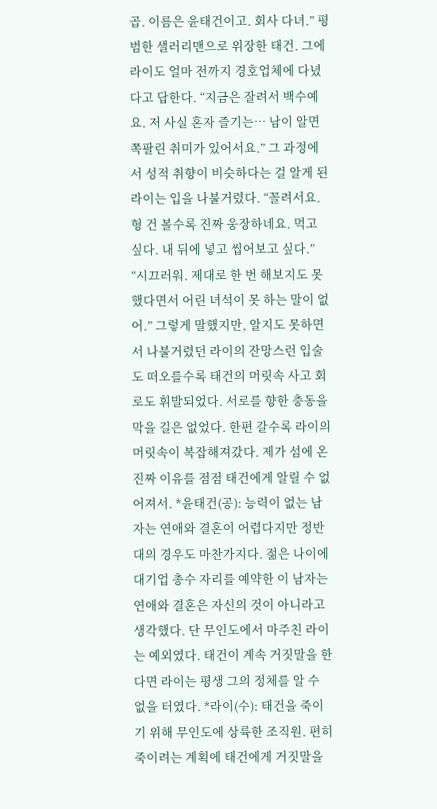곱. 이름은 윤태건이고. 회사 다녀.” 평범한 샐러리맨으로 위장한 태건. 그에 라이도 얼마 전까지 경호업체에 다녔다고 답한다. “지금은 잘려서 백수예요. 저 사실 혼자 즐기는… 남이 알면 쪽팔린 취미가 있어서요.” 그 과정에서 성적 취향이 비슷하다는 걸 알게 된 라이는 입을 나불거렸다. “꼴려서요. 형 건 볼수록 진짜 웅장하네요. 먹고 싶다. 내 뒤에 넣고 씹어보고 싶다.” “시끄러워. 제대로 한 번 해보지도 못했다면서 어린 녀석이 못 하는 말이 없어.” 그렇게 말했지만, 알지도 못하면서 나불거렸던 라이의 잔망스런 입술도 떠오를수록 태건의 머릿속 사고 회로도 휘발되었다. 서로를 향한 충동을 막을 길은 없었다. 한편 갈수록 라이의 머릿속이 복잡해져갔다. 제가 섬에 온 진짜 이유를 점점 태건에게 알릴 수 없어져서. *윤태건(공): 능력이 없는 남자는 연애와 결혼이 어렵다지만 정반대의 경우도 마찬가지다. 젊은 나이에 대기업 총수 자리를 예약한 이 남자는 연애와 결혼은 자신의 것이 아니라고 생각했다. 단 무인도에서 마주친 라이는 예외였다. 태건이 계속 거짓말을 한다면 라이는 평생 그의 정체를 알 수 없을 터였다. *라이(수): 태건을 죽이기 위해 무인도에 상륙한 조직원. 편히 죽이려는 계획에 태건에게 거짓말을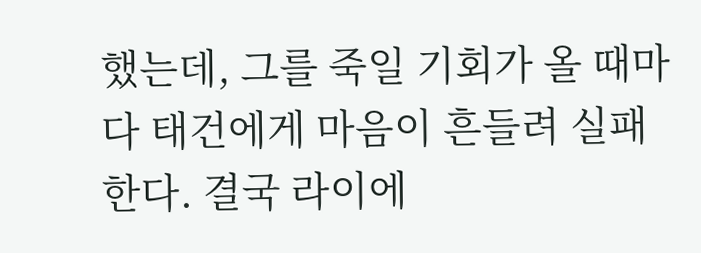했는데, 그를 죽일 기회가 올 때마다 태건에게 마음이 흔들려 실패한다. 결국 라이에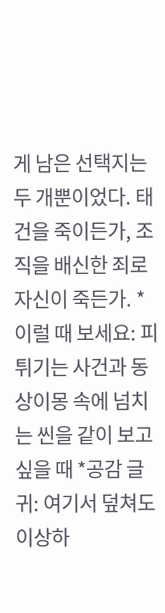게 남은 선택지는 두 개뿐이었다. 태건을 죽이든가, 조직을 배신한 죄로 자신이 죽든가. *이럴 때 보세요: 피 튀기는 사건과 동상이몽 속에 넘치는 씬을 같이 보고 싶을 때 *공감 글귀: 여기서 덮쳐도 이상하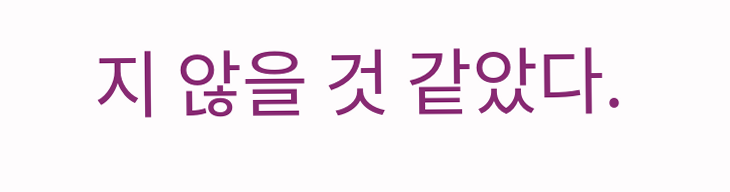지 않을 것 같았다.